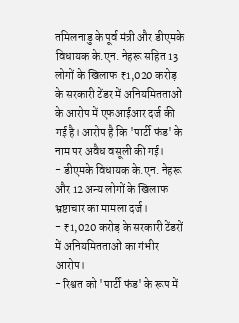तमिलनाडु के पूर्व मंत्री और डीएमके विधायक के.एन. नेहरू सहित 13 लोगों के खिलाफ ₹1,020 करोड़ के सरकारी टेंडर में अनियमितताओं के आरोप में एफआईआर दर्ज की गई है। आरोप है कि 'पार्टी फंड' के नाम पर अवैध वसूली की गई।
- डीएमके विधायक के.एन. नेहरू और 12 अन्य लोगों के खिलाफ भ्रष्टाचार का मामला दर्ज।
- ₹1,020 करोड़ के सरकारी टेंडरों में अनियमितताओं का गंभीर आरोप।
- रिश्वत को 'पार्टी फंड' के रूप में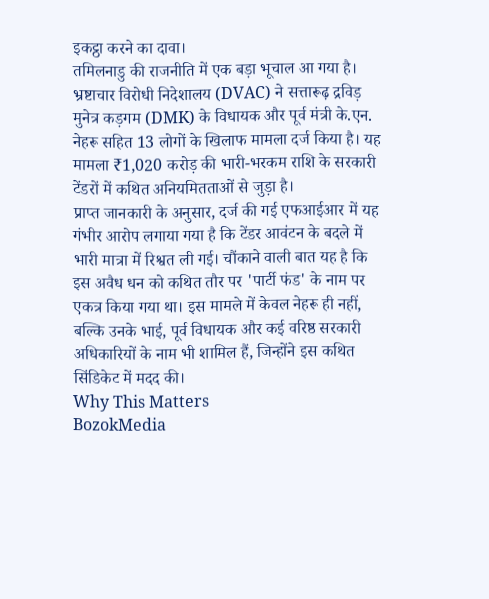इकट्ठा करने का दावा।
तमिलनाडु की राजनीति में एक बड़ा भूचाल आ गया है। भ्रष्टाचार विरोधी निदेशालय (DVAC) ने सत्तारूढ़ द्रविड़ मुनेत्र कड़गम (DMK) के विधायक और पूर्व मंत्री के.एन. नेहरू सहित 13 लोगों के खिलाफ मामला दर्ज किया है। यह मामला ₹1,020 करोड़ की भारी-भरकम राशि के सरकारी टेंडरों में कथित अनियमितताओं से जुड़ा है।
प्राप्त जानकारी के अनुसार, दर्ज की गई एफआईआर में यह गंभीर आरोप लगाया गया है कि टेंडर आवंटन के बदले में भारी मात्रा में रिश्वत ली गई। चौंकाने वाली बात यह है कि इस अवैध धन को कथित तौर पर 'पार्टी फंड' के नाम पर एकत्र किया गया था। इस मामले में केवल नेहरू ही नहीं, बल्कि उनके भाई, पूर्व विधायक और कई वरिष्ठ सरकारी अधिकारियों के नाम भी शामिल हैं, जिन्होंने इस कथित सिंडिकेट में मदद की।
Why This Matters
BozokMedia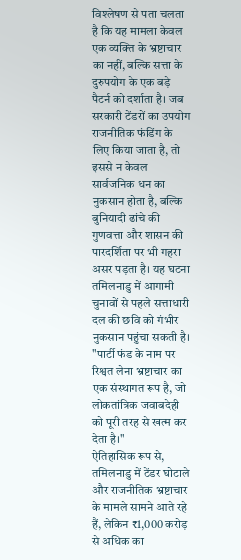विश्लेषण से पता चलता है कि यह मामला केवल एक व्यक्ति के भ्रष्टाचार का नहीं, बल्कि सत्ता के दुरुपयोग के एक बड़े पैटर्न को दर्शाता है। जब सरकारी टेंडरों का उपयोग राजनीतिक फंडिंग के लिए किया जाता है, तो इससे न केवल सार्वजनिक धन का नुकसान होता है, बल्कि बुनियादी ढांचे की गुणवत्ता और शासन की पारदर्शिता पर भी गहरा असर पड़ता है। यह घटना तमिलनाडु में आगामी चुनावों से पहले सत्ताधारी दल की छवि को गंभीर नुकसान पहुंचा सकती है।
"पार्टी फंड के नाम पर रिश्वत लेना भ्रष्टाचार का एक संस्थागत रूप है, जो लोकतांत्रिक जवाबदेही को पूरी तरह से खत्म कर देता है।"
ऐतिहासिक रूप से, तमिलनाडु में टेंडर घोटाले और राजनीतिक भ्रष्टाचार के मामले सामने आते रहे हैं, लेकिन ₹1,000 करोड़ से अधिक का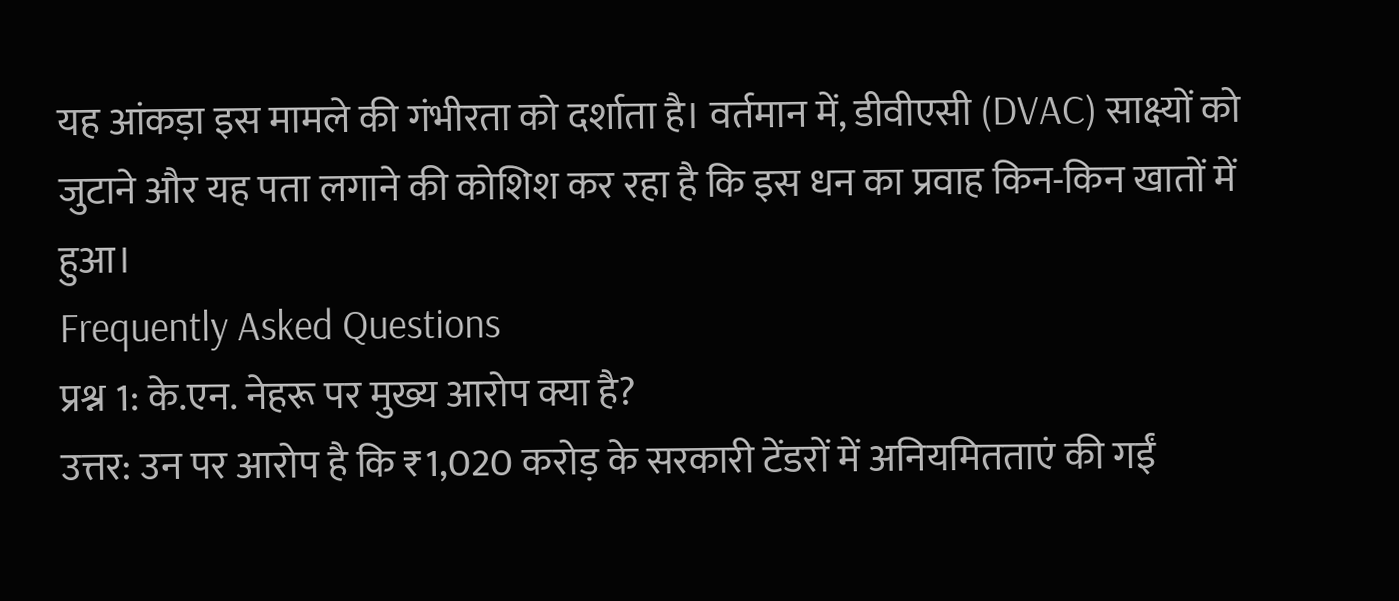यह आंकड़ा इस मामले की गंभीरता को दर्शाता है। वर्तमान में, डीवीएसी (DVAC) साक्ष्यों को जुटाने और यह पता लगाने की कोशिश कर रहा है कि इस धन का प्रवाह किन-किन खातों में हुआ।
Frequently Asked Questions
प्रश्न 1: के.एन. नेहरू पर मुख्य आरोप क्या है?
उत्तर: उन पर आरोप है कि ₹1,020 करोड़ के सरकारी टेंडरों में अनियमितताएं की गईं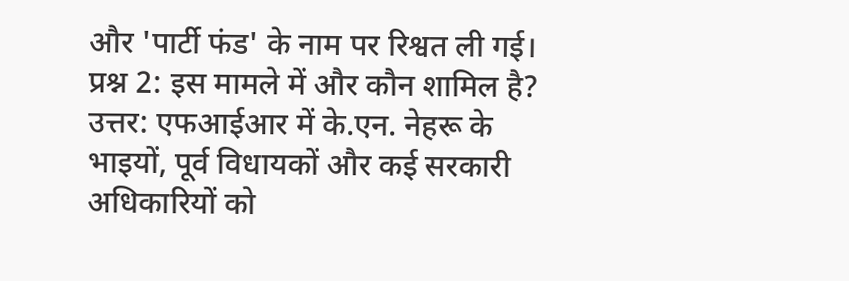और 'पार्टी फंड' के नाम पर रिश्वत ली गई।
प्रश्न 2: इस मामले में और कौन शामिल है?
उत्तर: एफआईआर में के.एन. नेहरू के भाइयों, पूर्व विधायकों और कई सरकारी अधिकारियों को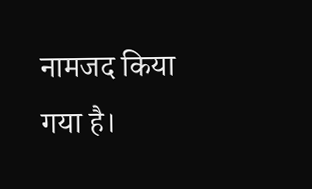नामजद किया गया है।